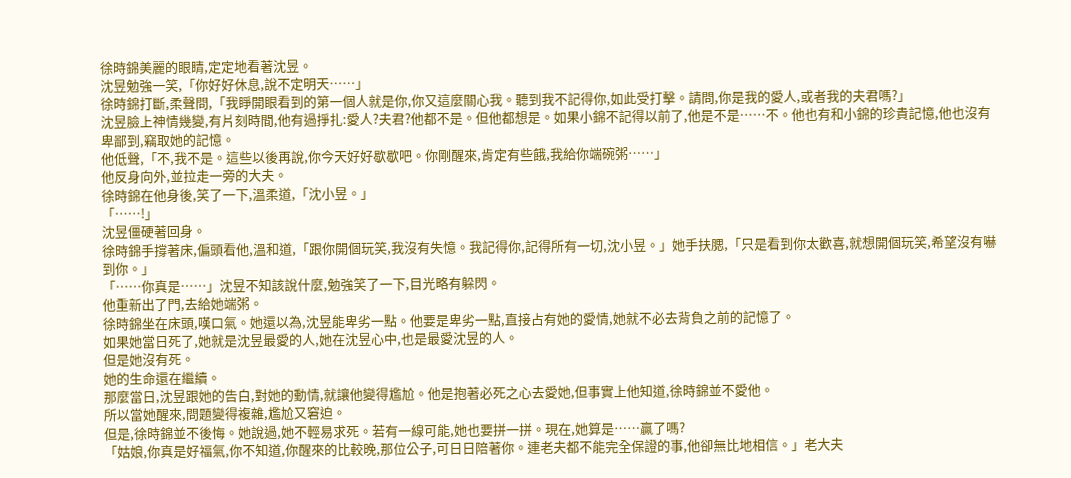徐時錦美麗的眼睛,定定地看著沈昱。
沈昱勉強一笑,「你好好休息,說不定明天……」
徐時錦打斷,柔聲問,「我睜開眼看到的第一個人就是你,你又這麼關心我。聽到我不記得你,如此受打擊。請問,你是我的愛人,或者我的夫君嗎?」
沈昱臉上神情幾變,有片刻時間,他有過掙扎:愛人?夫君?他都不是。但他都想是。如果小錦不記得以前了,他是不是……不。他也有和小錦的珍貴記憶,他也沒有卑鄙到,竊取她的記憶。
他低聲,「不,我不是。這些以後再說,你今天好好歇歇吧。你剛醒來,肯定有些餓,我給你端碗粥……」
他反身向外,並拉走一旁的大夫。
徐時錦在他身後,笑了一下,溫柔道,「沈小昱。」
「……!」
沈昱僵硬著回身。
徐時錦手撐著床,偏頭看他,溫和道,「跟你開個玩笑,我沒有失憶。我記得你,記得所有一切,沈小昱。」她手扶腮,「只是看到你太歡喜,就想開個玩笑,希望沒有嚇到你。」
「……你真是……」沈昱不知該說什麼,勉強笑了一下,目光略有躲閃。
他重新出了門,去給她端粥。
徐時錦坐在床頭,嘆口氣。她還以為,沈昱能卑劣一點。他要是卑劣一點,直接占有她的愛情,她就不必去背負之前的記憶了。
如果她當日死了,她就是沈昱最愛的人,她在沈昱心中,也是最愛沈昱的人。
但是她沒有死。
她的生命還在繼續。
那麼當日,沈昱跟她的告白,對她的動情,就讓他變得尷尬。他是抱著必死之心去愛她,但事實上他知道,徐時錦並不愛他。
所以當她醒來,問題變得複雜,尷尬又窘迫。
但是,徐時錦並不後悔。她說過,她不輕易求死。若有一線可能,她也要拼一拼。現在,她算是……贏了嗎?
「姑娘,你真是好福氣,你不知道,你醒來的比較晚,那位公子,可日日陪著你。連老夫都不能完全保證的事,他卻無比地相信。」老大夫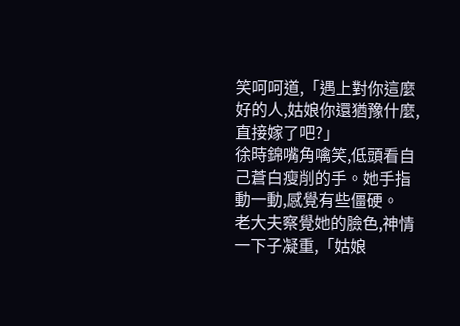笑呵呵道,「遇上對你這麼好的人,姑娘你還猶豫什麼,直接嫁了吧?」
徐時錦嘴角噙笑,低頭看自己蒼白瘦削的手。她手指動一動,感覺有些僵硬。
老大夫察覺她的臉色,神情一下子凝重,「姑娘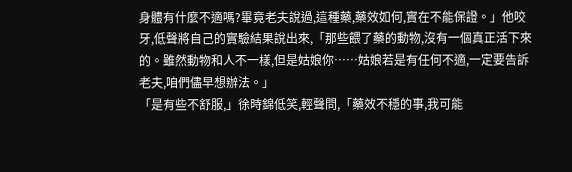身體有什麼不適嗎?畢竟老夫說過,這種藥,藥效如何,實在不能保證。」他咬牙,低聲將自己的實驗結果說出來,「那些餵了藥的動物,沒有一個真正活下來的。雖然動物和人不一樣,但是姑娘你……姑娘若是有任何不適,一定要告訴老夫,咱們儘早想辦法。」
「是有些不舒服,」徐時錦低笑,輕聲問,「藥效不穩的事,我可能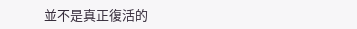並不是真正復活的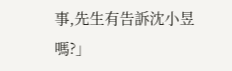事,先生有告訴沈小昱嗎?」